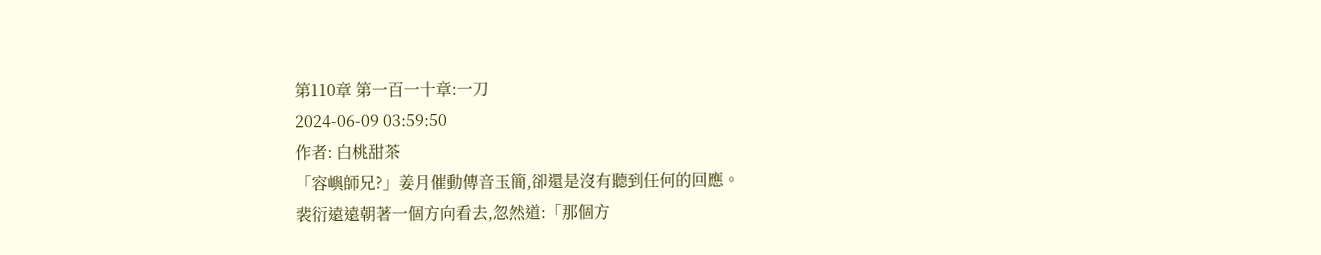第110章 第一百一十章:一刀
2024-06-09 03:59:50
作者: 白桃甜茶
「容嶼師兄?」姜月催動傳音玉簡,卻還是沒有聽到任何的回應。
裴衍遠遠朝著一個方向看去,忽然道:「那個方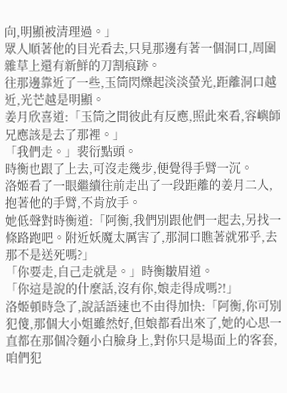向,明顯被清理過。」
眾人順著他的目光看去,只見那邊有著一個洞口,周圍雜草上還有新鮮的刀割痕跡。
往那邊靠近了一些,玉筒閃爍起淡淡螢光,距離洞口越近,光芒越是明顯。
姜月欣喜道:「玉筒之間彼此有反應,照此來看,容嶼師兄應該是去了那裡。」
「我們走。」裴衍點頭。
時衡也跟了上去,可沒走幾步,便覺得手臂一沉。
洛姬看了一眼繼續往前走出了一段距離的姜月二人,抱著他的手臂,不肯放手。
她低聲對時衡道:「阿衡,我們別跟他們一起去,另找一條路跑吧。附近妖魔太厲害了,那洞口瞧著就邪乎,去那不是送死嗎?」
「你要走,自己走就是。」時衡皺眉道。
「你這是說的什麼話,沒有你,娘走得成嗎?!」
洛姬頓時急了,說話語速也不由得加快:「阿衡,你可別犯傻,那個大小姐雖然好,但娘都看出來了,她的心思一直都在那個冷麵小白臉身上,對你只是場面上的客套,咱們犯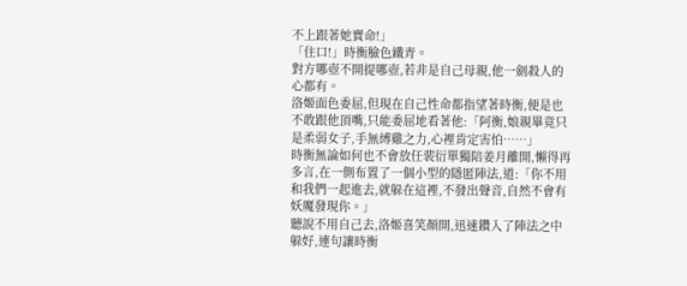不上跟著她賣命!」
「住口!」時衡臉色鐵青。
對方哪壺不開提哪壺,若非是自己母親,他一劍殺人的心都有。
洛姬面色委屈,但現在自己性命都指望著時衡,便是也不敢跟他頂嘴,只能委屈地看著他:「阿衡,娘親畢竟只是柔弱女子,手無縛雞之力,心裡肯定害怕……」
時衡無論如何也不會放任裴衍單獨陪姜月離開,懶得再多言,在一側布置了一個小型的隱匿陣法,道:「你不用和我們一起進去,就躲在這裡,不發出聲音,自然不會有妖魔發現你。」
聽說不用自己去,洛姬喜笑顏開,迅速鑽入了陣法之中躲好,連句讓時衡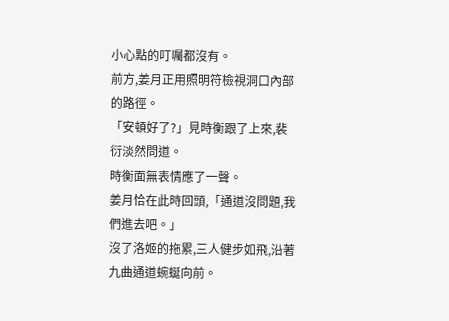小心點的叮囑都沒有。
前方,姜月正用照明符檢視洞口內部的路徑。
「安頓好了?」見時衡跟了上來,裴衍淡然問道。
時衡面無表情應了一聲。
姜月恰在此時回頭,「通道沒問題,我們進去吧。」
沒了洛姬的拖累,三人健步如飛,沿著九曲通道蜿蜒向前。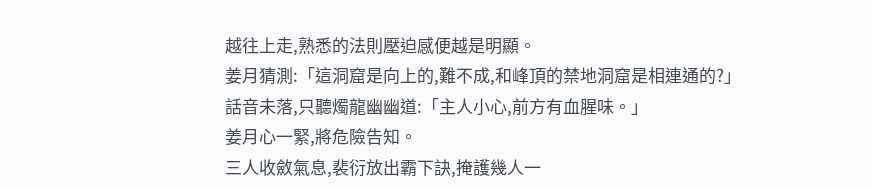越往上走,熟悉的法則壓迫感便越是明顯。
姜月猜測:「這洞窟是向上的,難不成,和峰頂的禁地洞窟是相連通的?」
話音未落,只聽燭龍幽幽道:「主人小心,前方有血腥味。」
姜月心一緊,將危險告知。
三人收斂氣息,裴衍放出霸下訣,掩護幾人一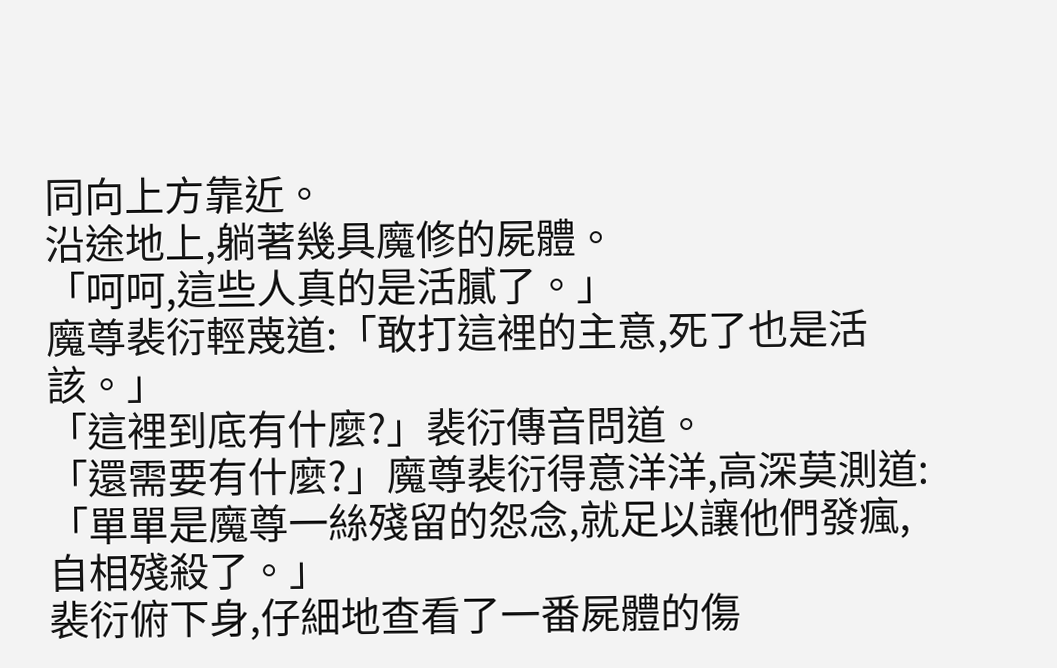同向上方靠近。
沿途地上,躺著幾具魔修的屍體。
「呵呵,這些人真的是活膩了。」
魔尊裴衍輕蔑道:「敢打這裡的主意,死了也是活該。」
「這裡到底有什麼?」裴衍傳音問道。
「還需要有什麼?」魔尊裴衍得意洋洋,高深莫測道:「單單是魔尊一絲殘留的怨念,就足以讓他們發瘋,自相殘殺了。」
裴衍俯下身,仔細地查看了一番屍體的傷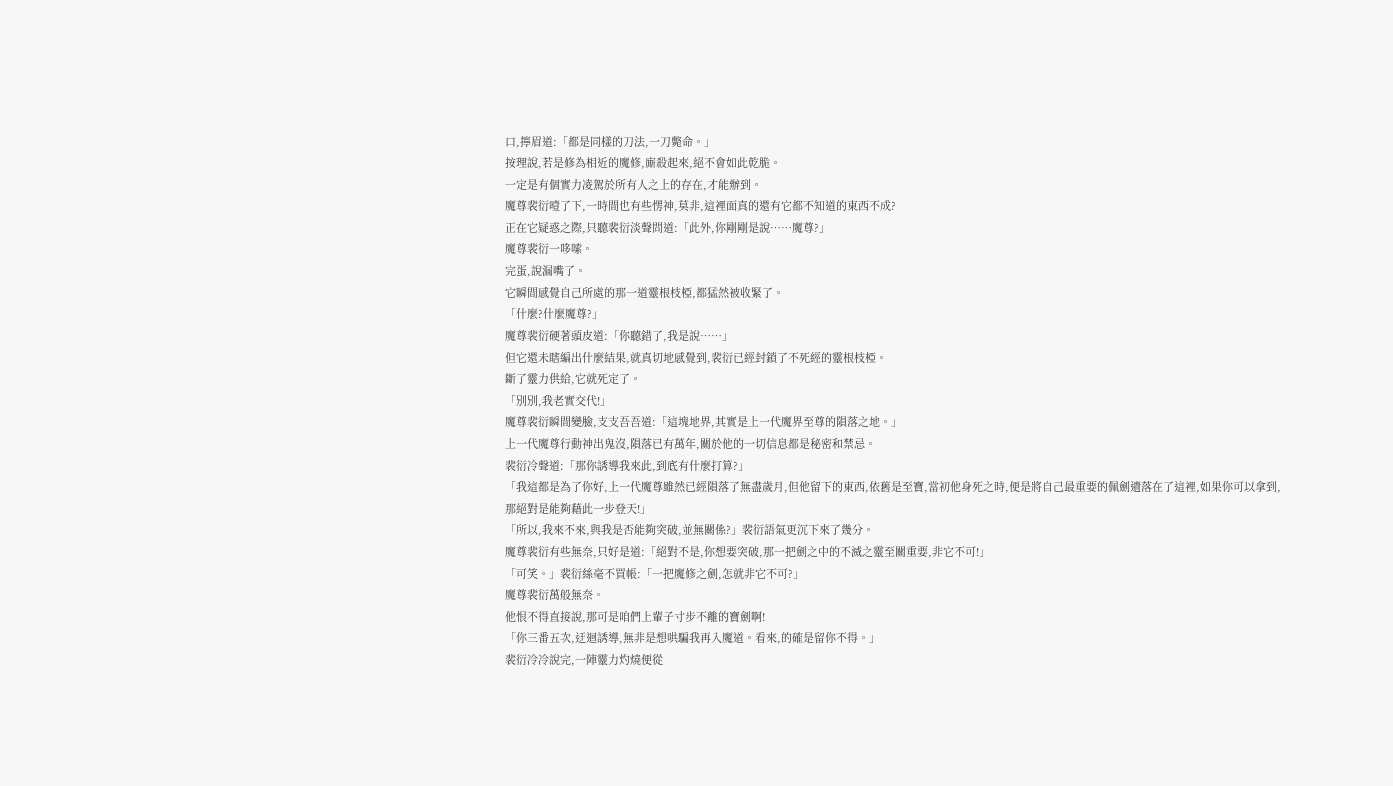口,擰眉道:「都是同樣的刀法,一刀斃命。」
按理說,若是修為相近的魔修,廝殺起來,絕不會如此乾脆。
一定是有個實力凌駕於所有人之上的存在,才能辦到。
魔尊裴衍噎了下,一時間也有些愣神,莫非,這裡面真的還有它都不知道的東西不成?
正在它疑惑之際,只聽裴衍淡聲問道:「此外,你剛剛是說……魔尊?」
魔尊裴衍一哆嗦。
完蛋,說漏嘴了。
它瞬間感覺自己所處的那一道靈根枝椏,都猛然被收緊了。
「什麼?什麼魔尊?」
魔尊裴衍硬著頭皮道:「你聽錯了,我是說……」
但它還未瞎編出什麼結果,就真切地感覺到,裴衍已經封鎖了不死經的靈根枝椏。
斷了靈力供給,它就死定了。
「別別,我老實交代!」
魔尊裴衍瞬間變臉,支支吾吾道:「這塊地界,其實是上一代魔界至尊的隕落之地。」
上一代魔尊行動神出鬼沒,隕落已有萬年,關於他的一切信息都是秘密和禁忌。
裴衍冷聲道:「那你誘導我來此,到底有什麼打算?」
「我這都是為了你好,上一代魔尊雖然已經隕落了無盡歲月,但他留下的東西,依舊是至寶,當初他身死之時,便是將自己最重要的佩劍遺落在了這裡,如果你可以拿到,那絕對是能夠藉此一步登天!」
「所以,我來不來,與我是否能夠突破,並無關係?」裴衍語氣更沉下來了幾分。
魔尊裴衍有些無奈,只好是道:「絕對不是,你想要突破,那一把劍之中的不滅之靈至關重要,非它不可!」
「可笑。」裴衍絲毫不買帳:「一把魔修之劍,怎就非它不可?」
魔尊裴衍萬般無奈。
他恨不得直接說,那可是咱們上輩子寸步不離的寶劍啊!
「你三番五次,迂迴誘導,無非是想哄騙我再入魔道。看來,的確是留你不得。」
裴衍冷冷說完,一陣靈力灼燒便從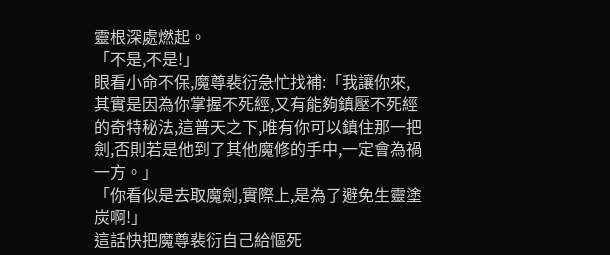靈根深處燃起。
「不是,不是!」
眼看小命不保,魔尊裴衍急忙找補:「我讓你來,其實是因為你掌握不死經,又有能夠鎮壓不死經的奇特秘法,這普天之下,唯有你可以鎮住那一把劍,否則若是他到了其他魔修的手中,一定會為禍一方。」
「你看似是去取魔劍,實際上,是為了避免生靈塗炭啊!」
這話快把魔尊裴衍自己給慪死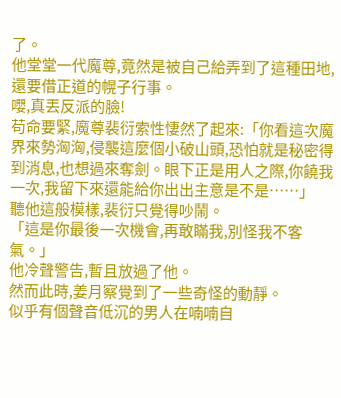了。
他堂堂一代魔尊,竟然是被自己給弄到了這種田地,還要借正道的幌子行事。
嚶,真丟反派的臉!
苟命要緊,魔尊裴衍索性悽然了起來:「你看這次魔界來勢洶洶,侵襲這麼個小破山頭,恐怕就是秘密得到消息,也想過來奪劍。眼下正是用人之際,你饒我一次,我留下來還能給你出出主意是不是……」
聽他這般模樣,裴衍只覺得吵鬧。
「這是你最後一次機會,再敢瞞我,別怪我不客氣。」
他冷聲警告,暫且放過了他。
然而此時,姜月察覺到了一些奇怪的動靜。
似乎有個聲音低沉的男人在喃喃自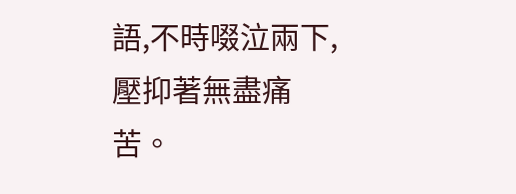語,不時啜泣兩下,壓抑著無盡痛苦。